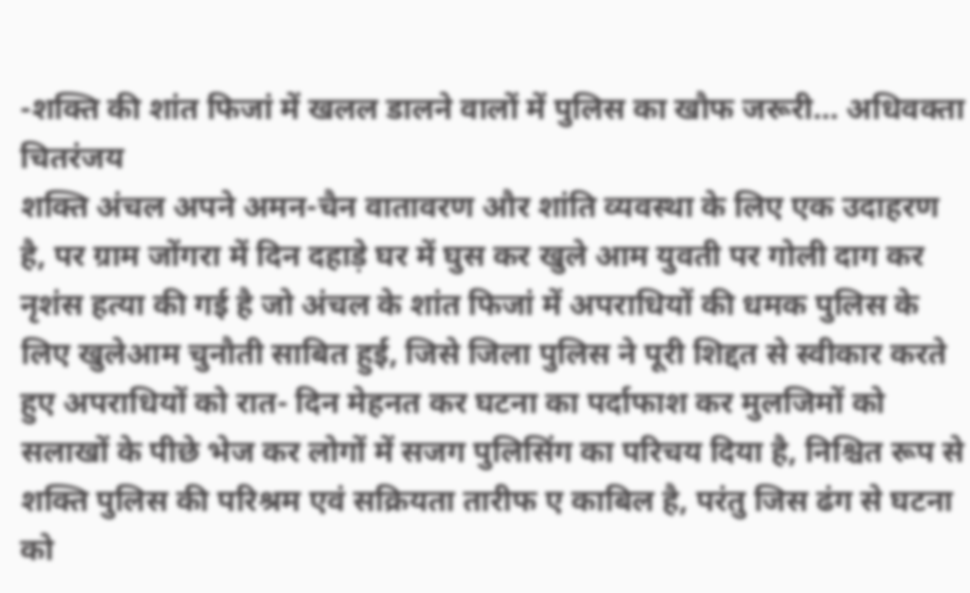-शक्ति की शांत फिजां में खलल डालने वालों में पुलिस का खौफ जरूरी… अधिवक्ता चितरंजय
शक्ति अंचल अपने अमन-चैन वातावरण और शांति व्यवस्था के लिए एक उदाहरण है, पर ग्राम जोंगरा में दिन दहाड़े घर में घुस कर खुले आम युवती पर गोली दाग कर नृशंस हत्या की गई है जो अंचल के शांत फिजां में अपराधियों की धमक पुलिस के लिए खुलेआम चुनौती साबित हुई, जिसे जिला पुलिस ने पूरी शिद्दत से स्वीकार करते हुए अपराधियों को रात- दिन मेहनत कर घटना का पर्दाफाश कर मुलजिमों को सलाखों के पीछे भेज कर लोगों में सजग पुलिसिंग का परिचय दिया है, निश्चित रूप से शक्ति पुलिस की परिश्रम एवं सक्रियता तारीफ ए काबिल है, परंतु जिस ढंग से घटना को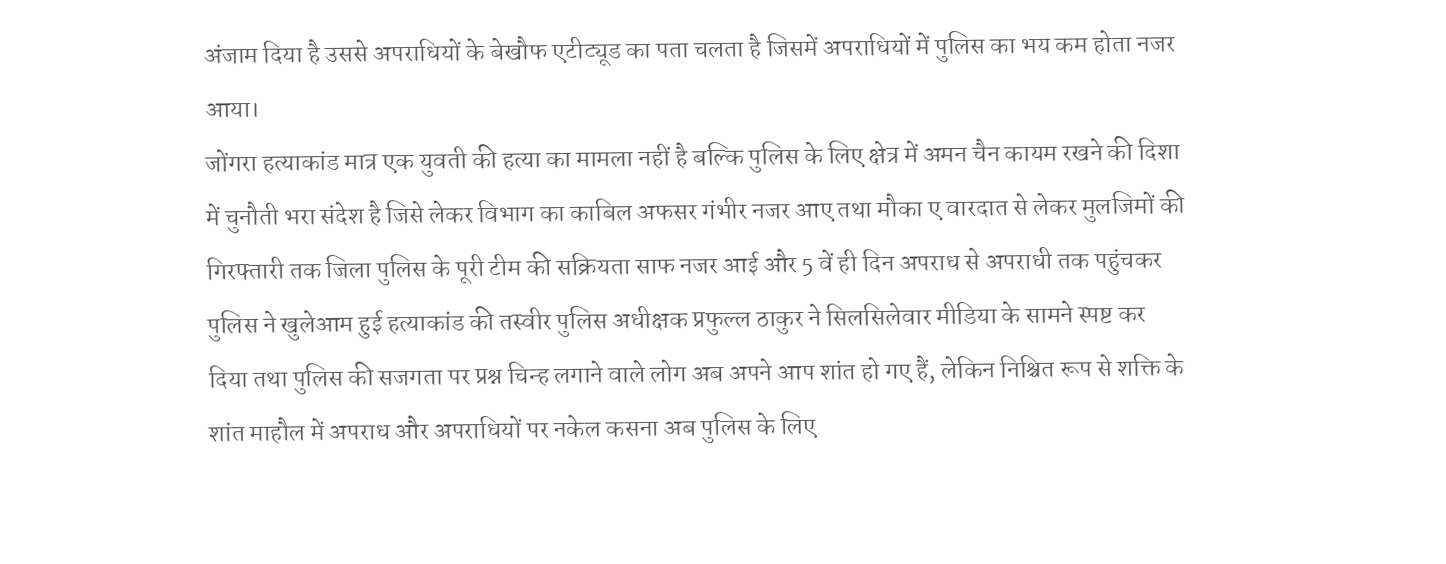अंजाम दिया है उससे अपराधियों के बेखौफ एटीट्यूड का पता चलता है जिसमें अपराधियों में पुलिस का भय कम होता नजर आया।
जोंगरा हत्याकांड मात्र एक युवती की हत्या का मामला नहीं है बल्कि पुलिस के लिए क्षेत्र में अमन चैन कायम रखने की दिशा में चुनौती भरा संदेश है जिसे लेकर विभाग का काबिल अफसर गंभीर नजर आए तथा मौका ए वारदात से लेकर मुलजिमों की गिरफ्तारी तक जिला पुलिस के पूरी टीम की सक्रियता साफ नजर आई और 5 वें ही दिन अपराध से अपराधी तक पहुंचकर पुलिस ने खुलेआम हुई हत्याकांड की तस्वीर पुलिस अधीक्षक प्रफुल्ल ठाकुर ने सिलसिलेवार मीडिया के सामने स्पष्ट कर दिया तथा पुलिस की सजगता पर प्रश्न चिन्ह लगाने वाले लोग अब अपने आप शांत हो गए हैं, लेकिन निश्चित रूप से शक्ति के शांत माहौल में अपराध और अपराधियों पर नकेल कसना अब पुलिस के लिए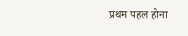प्रथम पहल होना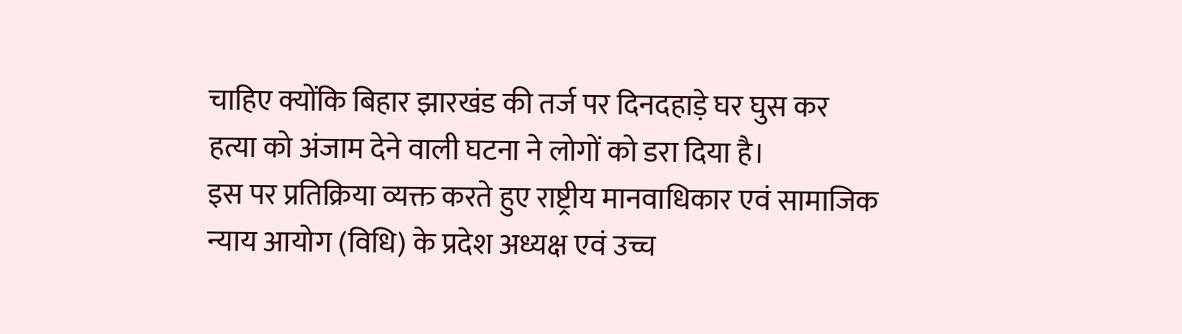चाहिए क्योंकि बिहार झारखंड की तर्ज पर दिनदहाड़े घर घुस कर हत्या को अंजाम देने वाली घटना ने लोगों को डरा दिया है।
इस पर प्रतिक्रिया व्यक्त करते हुए राष्ट्रीय मानवाधिकार एवं सामाजिक न्याय आयोग (विधि) के प्रदेश अध्यक्ष एवं उच्च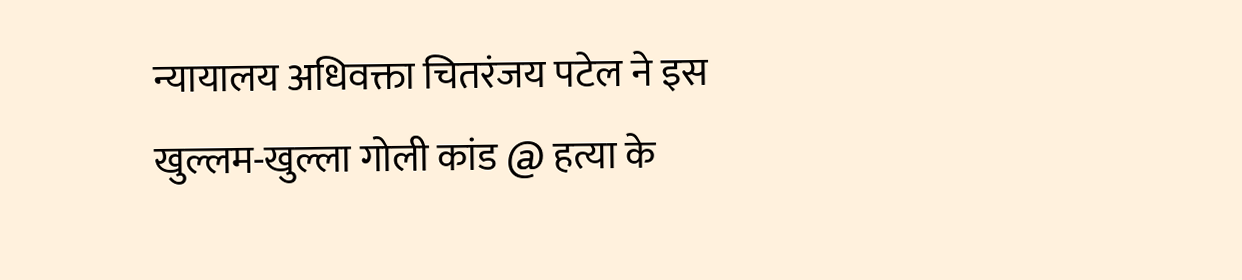न्यायालय अधिवक्ता चितरंजय पटेल ने इस खुल्लम-खुल्ला गोली कांड @ हत्या के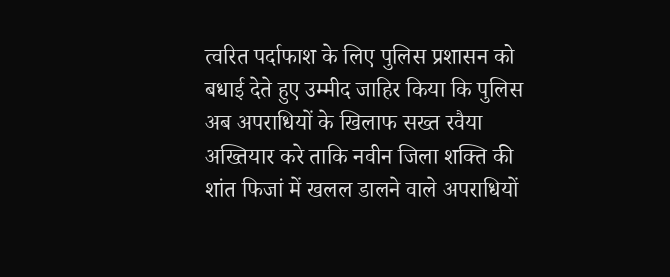त्वरित पर्दाफाश के लिए पुलिस प्रशासन को बधाई देते हुए उम्मीद जाहिर किया कि पुलिस अब अपराधियों के खिलाफ सख्त रवैया अख्तियार करे ताकि नवीन जिला शक्ति की शांत फिजां में खलल डालने वाले अपराधियों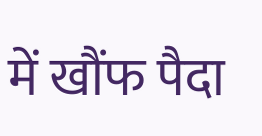में खौंफ पैदा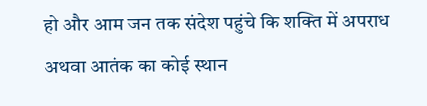हो और आम जन तक संदेश पहुंचे कि शक्ति में अपराध अथवा आतंक का कोई स्थान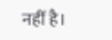नहीं है।